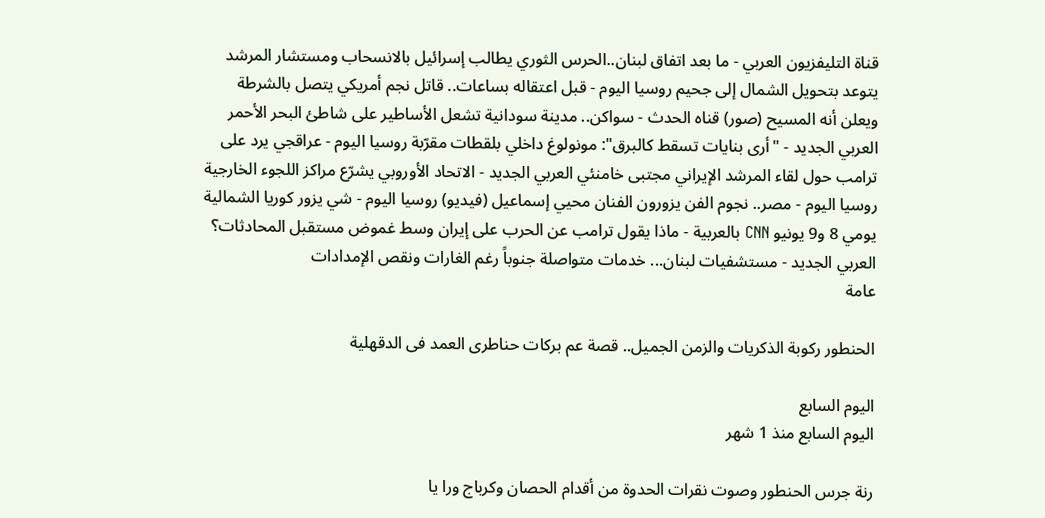قناة التليفزيون العربي - ما بعد اتفاق لبنان..الحرس الثوري يطالب إسرائيل بالانسحاب ومستشار المرشد يتوعد بتحويل الشمال إلى جحيم روسيا اليوم - قبل اعتقاله بساعات.. قاتل نجم أمريكي يتصل بالشرطة ويعلن أنه المسيح (صور) قناه الحدث - سواكن.. مدينة سودانية تشعل الأساطير على شاطئ البحر الأحمر العربي الجديد - "أرى بنايات تسقط كالبرق": مونولوغ داخلي بلقطات مقرّبة روسيا اليوم - عراقجي يرد على ترامب حول لقاء المرشد الإيراني مجتبى خامنئي العربي الجديد - الاتحاد الأوروبي يشرّع مراكز اللجوء الخارجية روسيا اليوم - مصر.. نجوم الفن يزورون الفنان محيي إسماعيل (فيديو) روسيا اليوم - شي يزور كوريا الشمالية يومي 8 و9 يونيو CNN بالعربية - ماذا يقول ترامب عن الحرب على إيران وسط غموض مستقبل المحادثات؟ العربي الجديد - مستشفيات لبنان... خدمات متواصلة جنوباً رغم الغارات ونقص الإمدادات
عامة

الحنطور ركوبة الذكريات والزمن الجميل.. قصة عم بركات حناطرى العمد فى الدقهلية

اليوم السابع
اليوم السابع منذ 1 شهر

رنة جرس الحنطور وصوت نقرات الحدوة من أقدام الحصان وكرباج ورا يا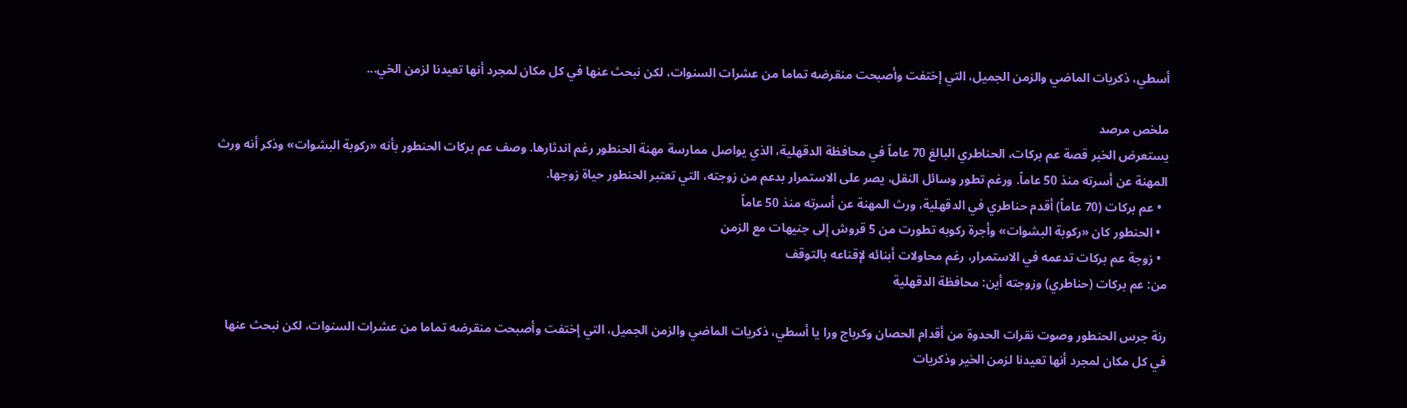أسطي، ذكريات الماضي والزمن الجميل، التي إختفت وأصبحت منقرضه تماما من عشرات السنوات، لكن نبحث عنها في كل مكان لمجرد أنها تعيدنا لزمن الخي...

ملخص مرصد
يستعرض الخبر قصة عم بركات، الحناطري البالغ 70 عاماً في محافظة الدقهلية، الذي يواصل ممارسة مهنة الحنطور رغم اندثارها. وصف عم بركات الحنطور بأنه «ركوبة البشوات» وذكر أنه ورث المهنة عن أسرته منذ 50 عاماً. ورغم تطور وسائل النقل، يصر على الاستمرار بدعم من زوجته، التي تعتبر الحنطور حياة زوجها.
  • عم بركات (70 عاماً) أقدم حناطري في الدقهلية، ورث المهنة عن أسرته منذ 50 عاماً
  • الحنطور كان «ركوبة البشوات» وأجرة ركوبه تطورت من 5 قروش إلى جنيهات مع الزمن
  • زوجة عم بركات تدعمه في الاستمرار، رغم محاولات أبنائه لإقناعه بالتوقف
من: عم بركات (حناطري) وزوجته أين: محافظة الدقهلية

رنة جرس الحنطور وصوت نقرات الحدوة من أقدام الحصان وكرباج ورا يا أسطي، ذكريات الماضي والزمن الجميل، التي إختفت وأصبحت منقرضه تماما من عشرات السنوات، لكن نبحث عنها في كل مكان لمجرد أنها تعيدنا لزمن الخير وذكريات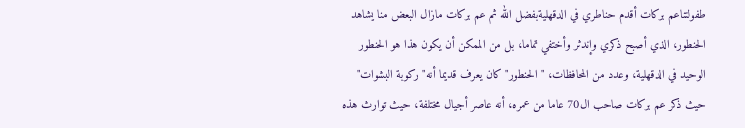طفولتناعم بركات أقدم حناطري في الدقهليةبفضل الله ثم عم بركات مازال البعض منا يشاهد الحنطور، الذي أصبح ذكري وإندثر وأختفي تماما، بل من الممكن أن يكون هذا هو الحنطور الوحيد في الدقهلية، وعدد من المحافظات، " الحنطور" كان يعرف قديما أنه" ركوبة البشوات" حيث ذكر عم بركات صاحب ال70 عاما من عمره، أنه عاصر أجيال مختلفة، حيث توارث هذه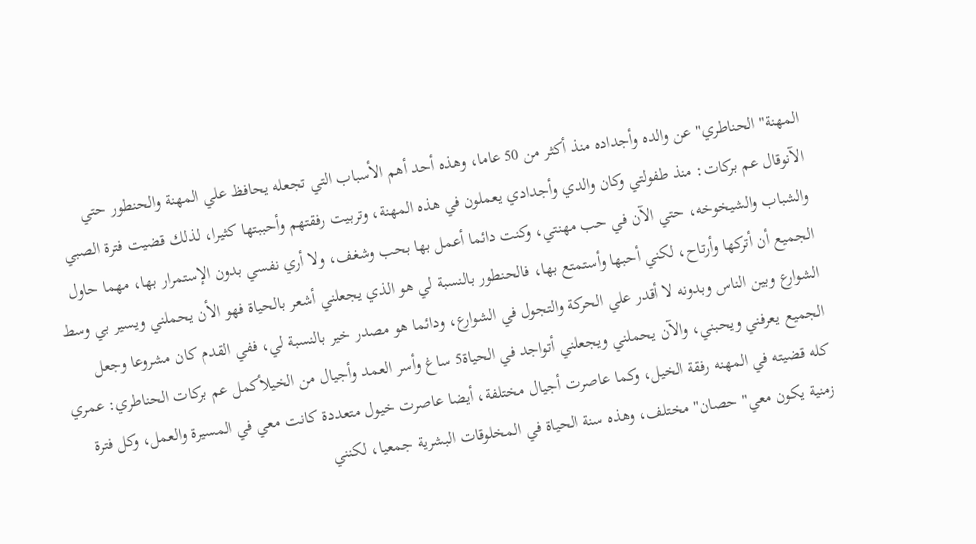المهنة" الحناطري" عن والده وأجداده منذ أكثر من 50 عاما، وهذه أحد أهم الأسباب التي تجعله يحافظ علي المهنة والحنطور حتي الآنوقال عم بركات: منذ طفولتي وكان والدي وأجدادي يعملون في هذه المهنة، وتربيت رفقتهم وأحببتها كثيرا، لذلك قضيت فترة الصبي والشباب والشيخوخه، حتي الآن في حب مهنتي، وكنت دائما أعمل بها بحب وشغف، ولا أري نفسي بدون الإستمرار بها، مهما حاول الجميع أن أتركها وأرتاح، لكني أحبها وأستمتع بها، فالحنطور بالنسبة لي هو الذي يجعلني أشعر بالحياة فهو الأن يحملني ويسير بي وسط الشوارع وبين الناس وبدونه لا أقدر علي الحركة والتجول في الشوارع، ودائما هو مصدر خير بالنسبة لي، ففي القدم كان مشروعا وجعل الجميع يعرفني ويحبني، والآن يحملني ويجعلني أتواجد في الحياة5 ساغ وأسر العمد وأجيال من الخيلأكمل عم بركات الحناطري: عمري كله قضيته في المهنه رفقة الخيل، وكما عاصرت أجيال مختلفة، أيضا عاصرت خيول متعددة كانت معي في المسيرة والعمل، وكل فترة زمنية يكون معي" حصان" مختلف، وهذه سنة الحياة في المخلوقات البشرية جمعيا، لكنني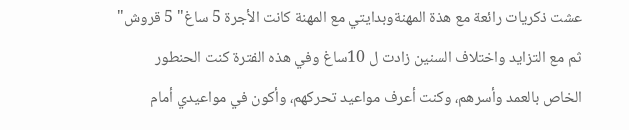عشت ذكريات رائعة مع هذة المهنةوبدايتي مع المهنة كانت الأجرة 5 ساغ" 5 قروش" ثم مع التزايد واختلاف السنين زادت ل 10ساغ وفي هذه الفترة كنت الحنطور الخاص بالعمد وأسرهم، وكنت أعرف مواعيد تحركهم، وأكون في مواعيدي أمام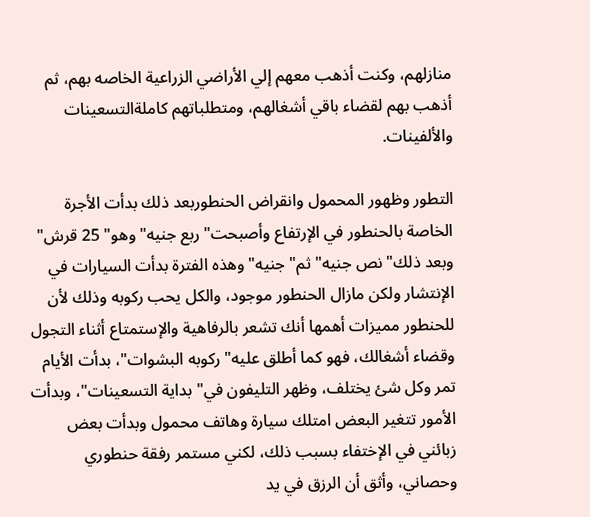منازلهم، وكنت أذهب معهم إلي الأراضي الزراعية الخاصه بهم، ثم أذهب بهم لقضاء باقي أشغالهم، ومتطلباتهم كاملةالتسعينات والألفينات.

التطور وظهور المحمول وانقراض الحنطوربعد ذلك بدأت الأجرة الخاصة بالحنطور في الإرتفاع وأصبحت" ربع جنيه" وهو" 25 قرش" وبعد ذلك" نص جنيه" ثم" جنيه" وهذه الفترة بدأت السيارات في الإنتشار ولكن مازال الحنطور موجود، والكل يحب ركوبه وذلك لأن للحنطور مميزات أهمها أنك تشعر بالرفاهية والإستمتاع أثناء التجول وقضاء أشغالك، فهو كما أطلق عليه" ركوبه البشوات"، بدأت الأيام تمر وكل شئ يختلف، وظهر التليفون في" بداية التسعينات"، وبدأت الأمور تتغير البعض امتلك سيارة وهاتف محمول وبدأت بعض زبائني في الإختفاء بسبب ذلك، لكني مستمر رفقة حنطوري وحصاني، وأثق أن الرزق في يد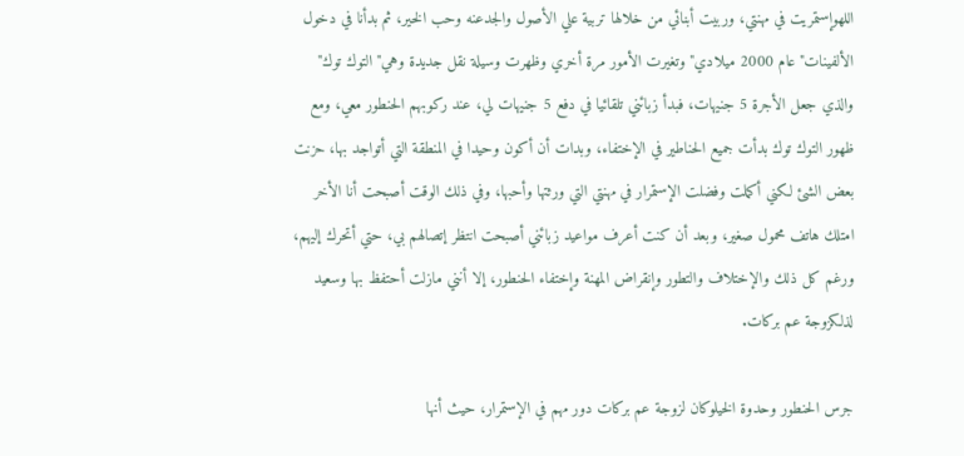اللهوإستمريت في مهنتي، وربيت أبنائي من خلالها تربية علي الأصول والجدعنه وحب الخير، ثم بدأنا في دخول الألفينات" عام 2000 ميلادي" وتغيرت الأمور مرة أخري وظهرت وسيلة نقل جديدة وهي" التوك توك" والذي جعل الأجرة 5 جنيهات، فبدأ زبائني تلقائيا في دفع 5 جنيهات لي، عند ركوبهم الحنطور معي، ومع ظهور التوك توك بدأت جميع الحناطير في الإختفاء، وبدات أن أكون وحيدا في المنطقة التي أتواجد بها، حزنت بعض الشئ لكني أكملت وفضلت الإستمرار في مهنتي التي ورثتها وأحبها، وفي ذلك الوقت أصبحت أنا الأخر امتلك هاتف محمول صغير، وبعد أن كنت أعرف مواعيد زبائني أصبحت انتظر إتصالهم بي، حتي أتحرك إليهم، ورغم كل ذلك والإختلاف والتطور وإنقراض المهنة وإختفاء الحنطور، إلا أنني مازلت أحتفظ بها وسعيد لذلكزوجة عم بركات.

جرس الحنطور وحدوة الخيلوكان لزوجة عم بركات دور مهم في الإستمرار، حيث أنها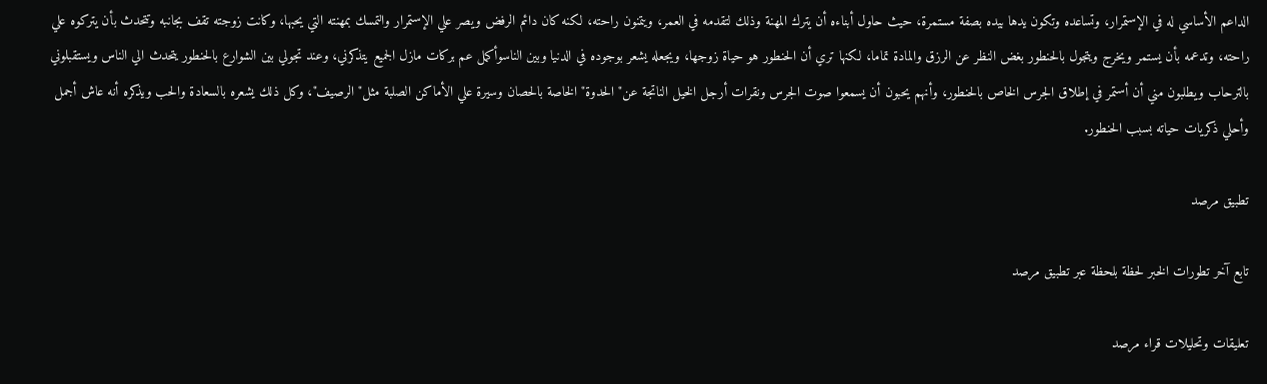الداعم الأساسي له في الإستمرار، وتساعده وتكون يدها بيده بصفة مستمرة، حيث حاول أبناءه أن يترك المهنة وذلك لتقدمه في العمر، ويتمنون راحته، لكنه كان دائم الرفض ويصر علي الإستمرار والتمسك بمهنته التي يحبها، وكانت زوجته تقف بجانبه وتتحدث بأن يتركوه علي راحته، وتدعمه بأن يستمر ويخرج ويتجول بالحنطور بغض النظر عن الرزق والمادة تماما، لكنها تري أن الحنطور هو حياة زوجها، ويجعله يشعر بوجوده في الدنيا وبين الناسوأكمل عم بركات مازل الجميع يتذكرني، وعند تجولي بين الشوارع بالحنطور يتحدث الي الناس ويستقبلوني بالترحاب ويطلبون مني أن أستمر في إطلاق الجرس الخاص بالحنطور، وأنهم يحبون أن يسمعوا صوت الجرس ونقرات أرجل الخيل الناتجة عن" الحدوة" الخاصة بالحصان وسيرة علي الأماكن الصلبة مثل" الرصيف"، وكل ذلك يشعره بالسعادة والحب ويذكره أنه عاش أجمل وأحلي ذكريات حياته بسبب الحنطور.

تطبيق مرصد

تابع آخر تطورات الخبر لحظة بلحظة عبر تطبيق مرصد

تعليقات وتحليلات قراء مرصد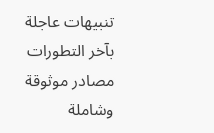تنبيهات عاجلة بآخر التطورات
مصادر موثوقة وشاملة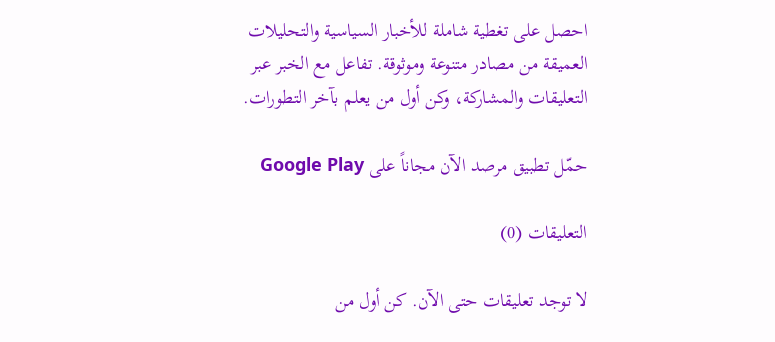احصل على تغطية شاملة للأخبار السياسية والتحليلات العميقة من مصادر متنوعة وموثوقة. تفاعل مع الخبر عبر التعليقات والمشاركة، وكن أول من يعلم بآخر التطورات.

حمّل تطبيق مرصد الآن مجاناً على Google Play

التعليقات (0)

لا توجد تعليقات حتى الآن. كن أول من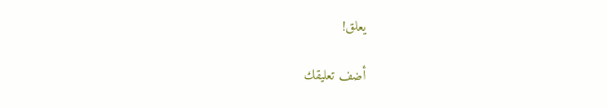يعلق!

أضف تعليقك